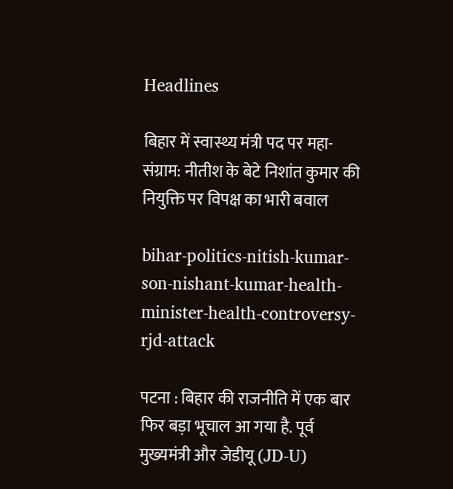Headlines

बिहार में स्वास्थ्य मंत्री पद पर महा-संग्राम: नीतीश के बेटे निशांत कुमार की नियुक्ति पर विपक्ष का भारी बवाल

bihar-politics-nitish-kumar-son-nishant-kumar-health-minister-health-controversy-rjd-attack

पटना : बिहार की राजनीति में एक बार फिर बड़ा भूचाल आ गया है. पूर्व मुख्यमंत्री और जेडीयू (JD-U)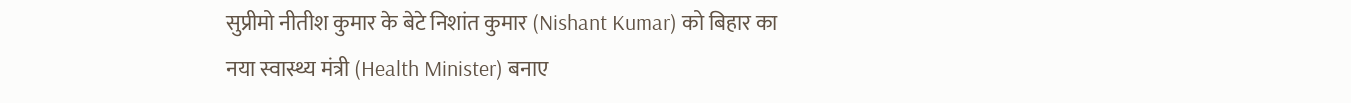सुप्रीमो नीतीश कुमार के बेटे निशांत कुमार (Nishant Kumar) को बिहार का नया स्वास्थ्य मंत्री (Health Minister) बनाए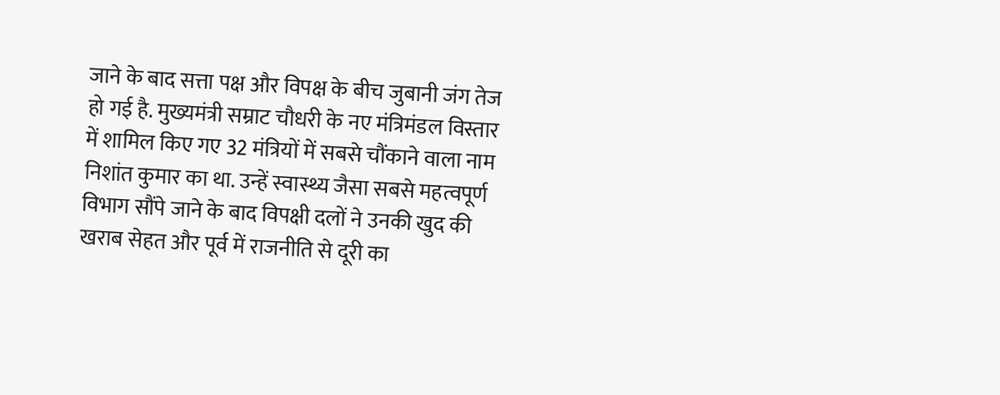जाने के बाद सत्ता पक्ष और विपक्ष के बीच जुबानी जंग तेज हो गई है. मुख्यमंत्री सम्राट चौधरी के नए मंत्रिमंडल विस्तार में शामिल किए गए 32 मंत्रियों में सबसे चौंकाने वाला नाम निशांत कुमार का था. उन्हें स्वास्थ्य जैसा सबसे महत्वपूर्ण विभाग सौंपे जाने के बाद विपक्षी दलों ने उनकी खुद की खराब सेहत और पूर्व में राजनीति से दूरी का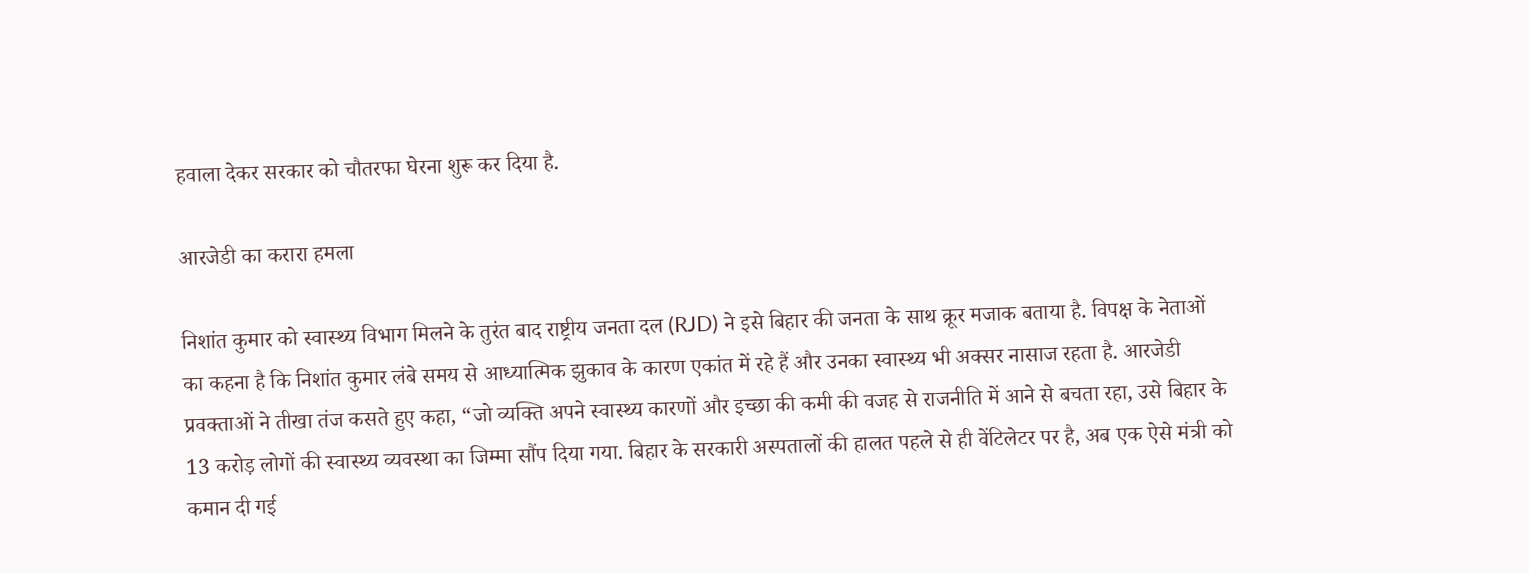हवाला देकर सरकार को चौतरफा घेरना शुरू कर दिया है.

आरजेडी का करारा हमला

निशांत कुमार को स्वास्थ्य विभाग मिलने के तुरंत बाद राष्ट्रीय जनता दल (RJD) ने इसे बिहार की जनता के साथ क्रूर मजाक बताया है. विपक्ष के नेताओं का कहना है कि निशांत कुमार लंबे समय से आध्यात्मिक झुकाव के कारण एकांत में रहे हैं और उनका स्वास्थ्य भी अक्सर नासाज रहता है. आरजेडी प्रवक्ताओं ने तीखा तंज कसते हुए कहा, “जो व्यक्ति अपने स्वास्थ्य कारणों और इच्छा की कमी की वजह से राजनीति में आने से बचता रहा, उसे बिहार के 13 करोड़ लोगों की स्वास्थ्य व्यवस्था का जिम्मा सौंप दिया गया. बिहार के सरकारी अस्पतालों की हालत पहले से ही वेंटिलेटर पर है, अब एक ऐसे मंत्री को कमान दी गई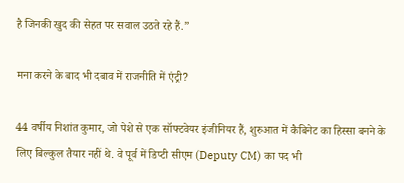है जिनकी खुद की सेहत पर सवाल उठते रहे हैं.”

मना करने के बाद भी दबाव में राजनीति में एंट्री?

44 वर्षीय निशांत कुमार, जो पेशे से एक सॉफ्टवेयर इंजीनियर हैं, शुरुआत में कैबिनेट का हिस्सा बनने के लिए बिल्कुल तैयार नहीं थे. वे पूर्व में डिप्टी सीएम (Deputy CM) का पद भी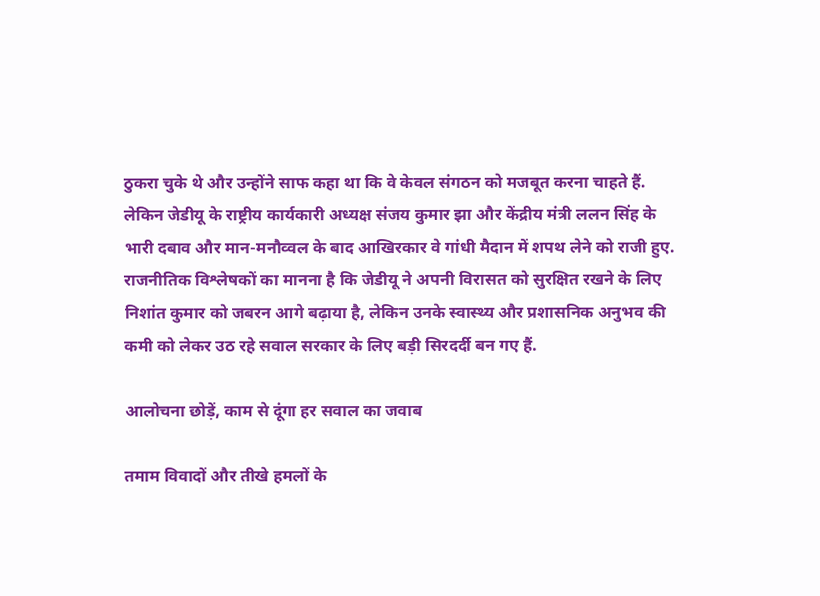ठुकरा चुके थे और उन्होंने साफ कहा था कि वे केवल संगठन को मजबूत करना चाहते हैं. लेकिन जेडीयू के राष्ट्रीय कार्यकारी अध्यक्ष संजय कुमार झा और केंद्रीय मंत्री ललन सिंह के भारी दबाव और मान-मनौव्वल के बाद आखिरकार वे गांधी मैदान में शपथ लेने को राजी हुए. राजनीतिक विश्लेषकों का मानना है कि जेडीयू ने अपनी विरासत को सुरक्षित रखने के लिए निशांत कुमार को जबरन आगे बढ़ाया है, लेकिन उनके स्वास्थ्य और प्रशासनिक अनुभव की कमी को लेकर उठ रहे सवाल सरकार के लिए बड़ी सिरदर्दी बन गए हैं.

आलोचना छोड़ें, काम से दूंगा हर सवाल का जवाब

तमाम विवादों और तीखे हमलों के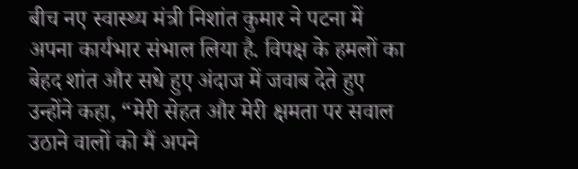बीच नए स्वास्थ्य मंत्री निशांत कुमार ने पटना में अपना कार्यभार संभाल लिया है. विपक्ष के हमलों का बेहद शांत और सधे हुए अंदाज में जवाब देते हुए उन्होंने कहा, “मेरी सेहत और मेरी क्षमता पर सवाल उठाने वालों को मैं अपने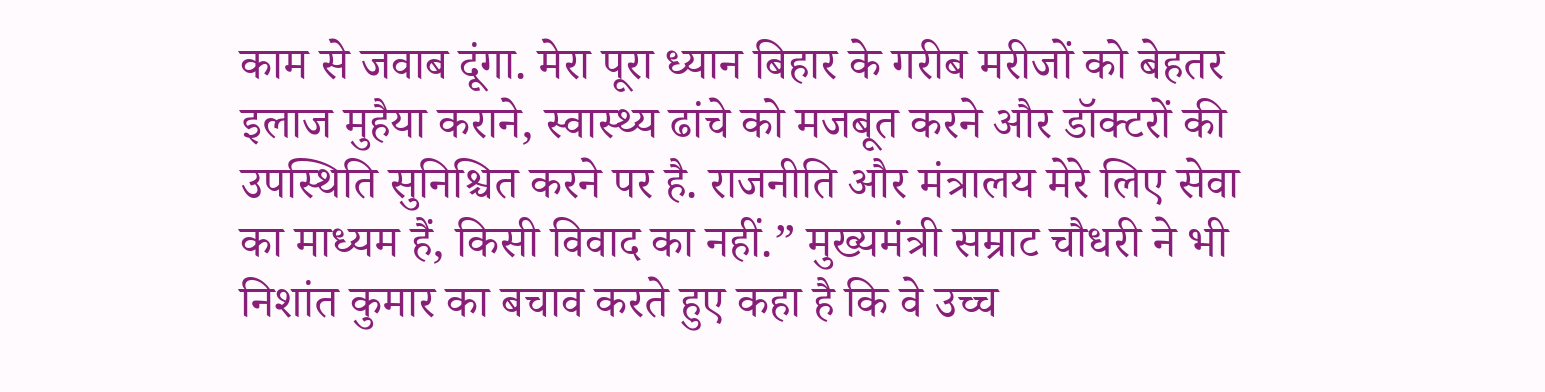काम से जवाब दूंगा. मेरा पूरा ध्यान बिहार के गरीब मरीजों को बेहतर इलाज मुहैया कराने, स्वास्थ्य ढांचे को मजबूत करने और डॉक्टरों की उपस्थिति सुनिश्चित करने पर है. राजनीति और मंत्रालय मेरे लिए सेवा का माध्यम हैं, किसी विवाद का नहीं.” मुख्यमंत्री सम्राट चौधरी ने भी निशांत कुमार का बचाव करते हुए कहा है कि वे उच्च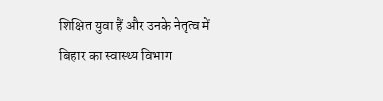शिक्षित युवा हैं और उनके नेतृत्व में बिहार का स्वास्थ्य विभाग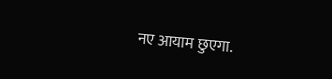नए आयाम छुएगा.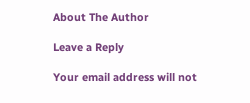About The Author

Leave a Reply

Your email address will not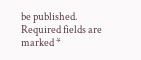be published. Required fields are marked *